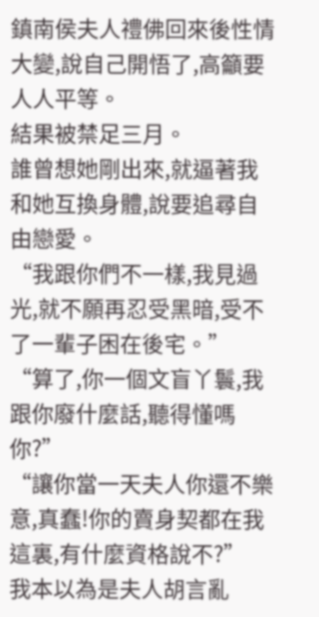鎮南侯夫人禮佛回來後性情大變,說自己開悟了,高籲要人人平等。
結果被禁足三月。
誰曾想她剛出來,就逼著我和她互換身體,說要追尋自由戀愛。
“我跟你們不一樣,我見過光,就不願再忍受黑暗,受不了一輩子困在後宅。”
“算了,你一個文盲丫鬟,我跟你廢什麼話,聽得懂嗎你?”
“讓你當一天夫人你還不樂意,真蠢!你的賣身契都在我這裏,有什麼資格說不?”
我本以為是夫人胡言亂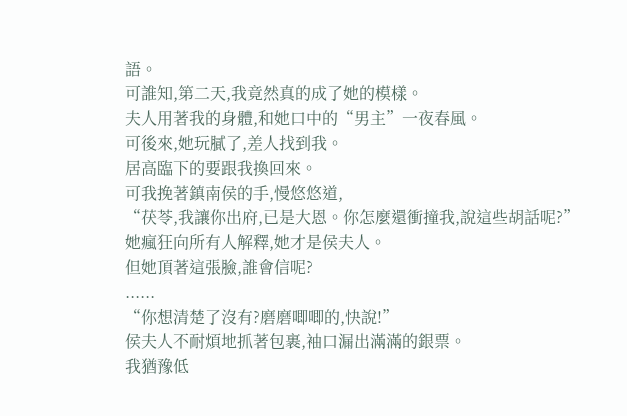語。
可誰知,第二天,我竟然真的成了她的模樣。
夫人用著我的身體,和她口中的“男主”一夜春風。
可後來,她玩膩了,差人找到我。
居高臨下的要跟我換回來。
可我挽著鎮南侯的手,慢悠悠道,
“茯苓,我讓你出府,已是大恩。你怎麼還衝撞我,說這些胡話呢?”
她瘋狂向所有人解釋,她才是侯夫人。
但她頂著這張臉,誰會信呢?
......
“你想清楚了沒有?磨磨唧唧的,快說!”
侯夫人不耐煩地抓著包裹,袖口漏出滿滿的銀票。
我猶豫低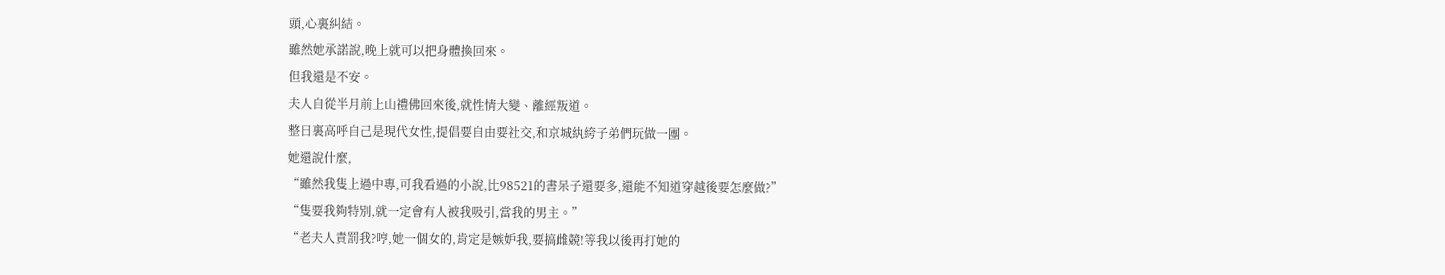頭,心裏糾結。
雖然她承諾說,晚上就可以把身體換回來。
但我還是不安。
夫人自從半月前上山禮佛回來後,就性情大變、離經叛道。
整日裏高呼自己是現代女性,提倡要自由要社交,和京城紈絝子弟們玩做一團。
她還說什麼,
“雖然我隻上過中專,可我看過的小說,比98521的書呆子還要多,還能不知道穿越後要怎麼做?”
“隻要我夠特別,就一定會有人被我吸引,當我的男主。”
“老夫人責罰我?哼,她一個女的,肯定是嫉妒我,要搞雌競!等我以後再打她的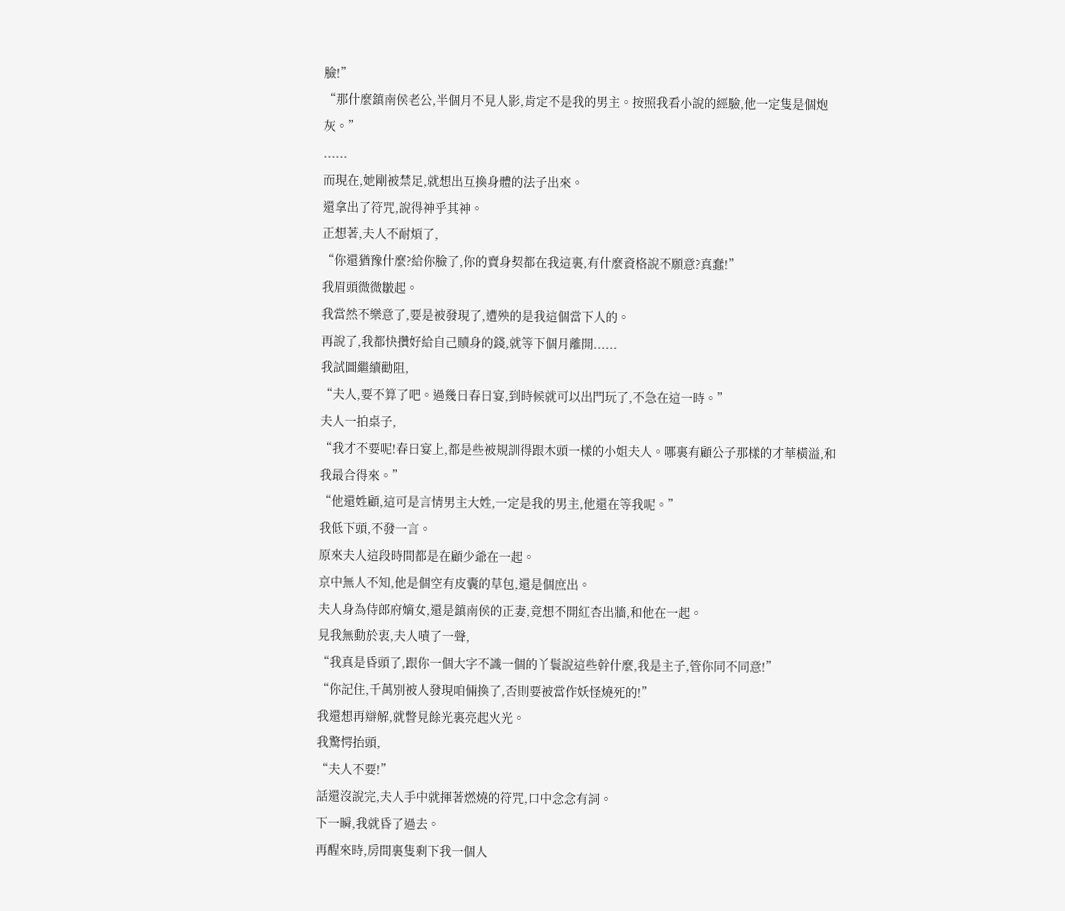臉!”
“那什麼鎮南侯老公,半個月不見人影,肯定不是我的男主。按照我看小說的經驗,他一定隻是個炮灰。”
......
而現在,她剛被禁足,就想出互換身體的法子出來。
還拿出了符咒,說得神乎其神。
正想著,夫人不耐煩了,
“你還猶豫什麼?給你臉了,你的賣身契都在我這裏,有什麼資格說不願意?真蠢!”
我眉頭微微皺起。
我當然不樂意了,要是被發現了,遭殃的是我這個當下人的。
再說了,我都快攢好給自己贖身的錢,就等下個月離開......
我試圖繼續勸阻,
“夫人,要不算了吧。過幾日春日宴,到時候就可以出門玩了,不急在這一時。”
夫人一拍桌子,
“我才不要呢!春日宴上,都是些被規訓得跟木頭一樣的小姐夫人。哪裏有顧公子那樣的才華橫溢,和我最合得來。”
“他還姓顧,這可是言情男主大姓,一定是我的男主,他還在等我呢。”
我低下頭,不發一言。
原來夫人這段時間都是在顧少爺在一起。
京中無人不知,他是個空有皮囊的草包,還是個庶出。
夫人身為侍郎府嫡女,還是鎮南侯的正妻,竟想不開紅杏出牆,和他在一起。
見我無動於衷,夫人嘖了一聲,
“我真是昏頭了,跟你一個大字不識一個的丫鬟說這些幹什麼,我是主子,管你同不同意!”
“你記住,千萬別被人發現咱倆換了,否則要被當作妖怪燒死的!”
我還想再辯解,就瞥見餘光裏亮起火光。
我驚愕抬頭,
“夫人不要!”
話還沒說完,夫人手中就揮著燃燒的符咒,口中念念有詞。
下一瞬,我就昏了過去。
再醒來時,房間裏隻剩下我一個人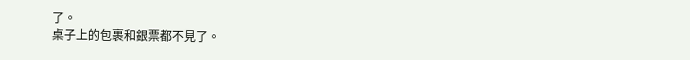了。
桌子上的包裹和銀票都不見了。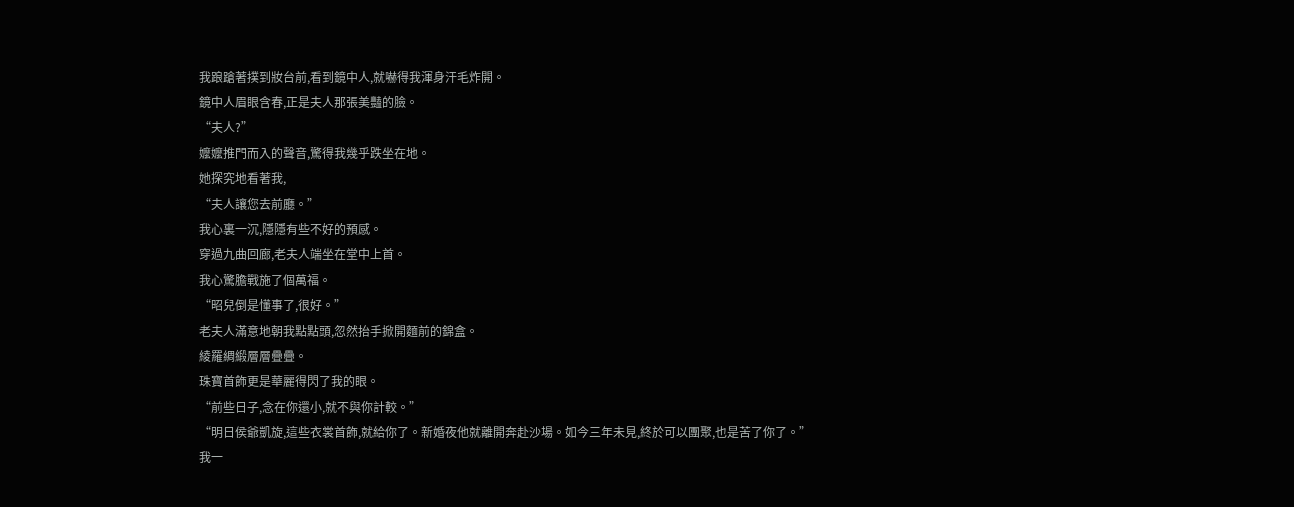我踉蹌著撲到妝台前,看到鏡中人,就嚇得我渾身汗毛炸開。
鏡中人眉眼含春,正是夫人那張美豔的臉。
“夫人?”
嬤嬤推門而入的聲音,驚得我幾乎跌坐在地。
她探究地看著我,
“夫人讓您去前廳。”
我心裏一沉,隱隱有些不好的預感。
穿過九曲回廊,老夫人端坐在堂中上首。
我心驚膽戰施了個萬福。
“昭兒倒是懂事了,很好。”
老夫人滿意地朝我點點頭,忽然抬手掀開麵前的錦盒。
綾羅綢緞層層疊疊。
珠寶首飾更是華麗得閃了我的眼。
“前些日子,念在你還小,就不與你計較。”
“明日侯爺凱旋,這些衣裳首飾,就給你了。新婚夜他就離開奔赴沙場。如今三年未見,終於可以團聚,也是苦了你了。”
我一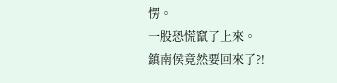愣。
一股恐慌竄了上來。
鎮南侯竟然要回來了?!